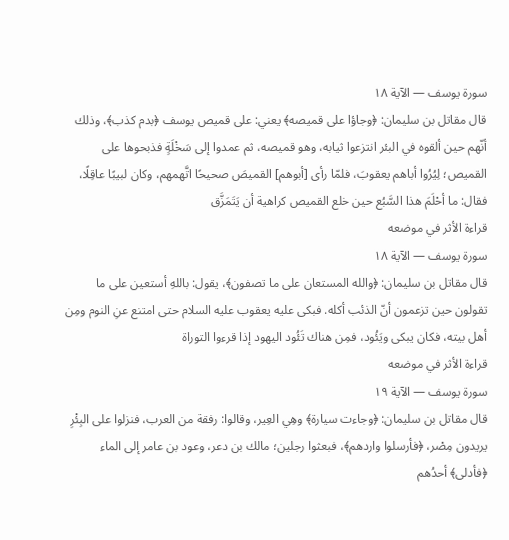سورة يوسف — الآية ١٨
قال مقاتل بن سليمان: ﴿وجاؤا على قميصه﴾ يعني: على قميص يوسف ﴿بدم كذب﴾، وذلك أنّهم حين ألقوه في البئر انتزعوا ثيابه، وهو قميصه، ثم عمدوا إلى سَخْلَةٍ فذبحوها على القميص؛ لِيُرُوا أباهم يعقوبَ، فلمّا رأى [أبوهم] القميصَ صحيحًا اتَّهمهم، وكان لبيبًا عاقِلًا، فقال: ما أحْلَمَ هذا السَّبُع حين خلع القميص كراهية أن يَتَمَزَّق
قراءة الأثر في موضعه
سورة يوسف — الآية ١٨
قال مقاتل بن سليمان: ﴿والله المستعان على ما تصفون﴾، يقول: باللهِ أستعين على ما تقولون حين تزعمون أنّ الذئب أكله. فبكى عليه يعقوب عليه السلام حتى امتنع عنِ النوم ومِن أهل بيته، فكان يبكى ويَئُود، فمِن هناك تَئُود اليهود إذا قرءوا التوراة
قراءة الأثر في موضعه
سورة يوسف — الآية ١٩
قال مقاتل بن سليمان: ﴿وجاءت سيارة﴾ وهِي العِير، وقالوا: رفقة من العرب، فنزلوا على البِئْرِ يريدون مِصْر، ﴿فأرسلوا واردهم﴾، فبعثوا رجلين؛ مالك بن دعر، وعود بن عامر إلى الماء ﴿فأدلى﴾ أحدُهم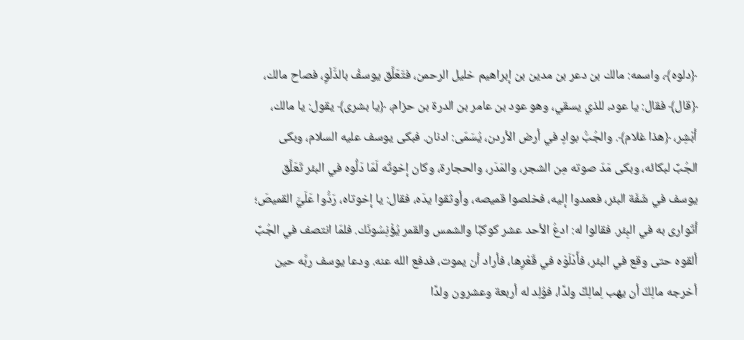﴿دلوه﴾، واسمه: مالك بن دعر بن مدين بن إبراهيم خليل الرحمن، فتَعَلَّق يوسفُ بالدَّلْوِ، فصاح مالك، ﴿قال﴾ فقال: يا عود، للذي يسقي، وهو عود بن عامر بن الدرة بن حزام، ﴿يا بشرى﴾ يقول: يا مالك، أبْشِر، ﴿هذا غلام﴾. والجُبُّ بوادٍ في أرض الأردن، يُسَمّى: ادنان. فبكى يوسف عليه السلام، وبكى الجُبِّ لبكائه، وبكى مَدّ صوته مِن الشجر، والمَدَر، والحجارة، وكان إخوتُه لَمّا دَلُّوه في البئر تَعَلَّق يوسف في شَفَة البئر، فعمدوا إليه، فخلصوا قميصه، وأوثقوا يدَه، فقال: يا إخوتاه، رَدُّوا عَلَيَّ القميصَ؛ أتَوارى به في البِئر. فقالوا له: ادعُ الأحد عشر كوكبًا والشمس والقمر يُؤْنِسُونَك. فلمّا انتصف في الجُبِّ ألقوه حتى وقع في البئر، فأَدْلَوْه في قَعْرِها، فأراد أن يموت، فدفع الله عنه. ودعا يوسف ربَّه حين أخرجه مالِكٌ أن يهب لِمالِكً ولدًا، فوُلِد له أربعة وعشرون ولدًا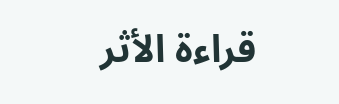قراءة الأثر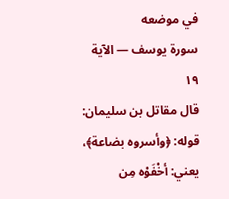في موضعه
سورة يوسف — الآية ١٩
قال مقاتل بن سليمان: قوله: ﴿وأسروه بضاعة﴾، يعني: أخْفَوْه مِن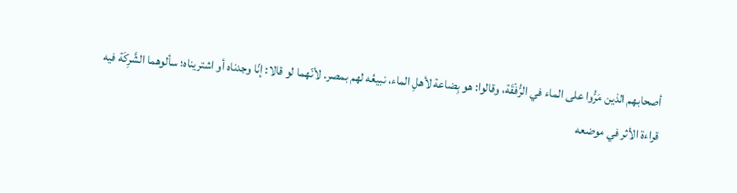أصحابهم الذين مَرُّوا على الماء في الرُّفْقَة، وقالوا: هو بِضاعة لأهلِ الماء، نبيعُه لهم بمصر. لأنّهما لو قالا: إنّا وجدناه أو اشتريناه؛ سألوهما الشَّرِكَة فيه
قراءة الأثر في موضعه